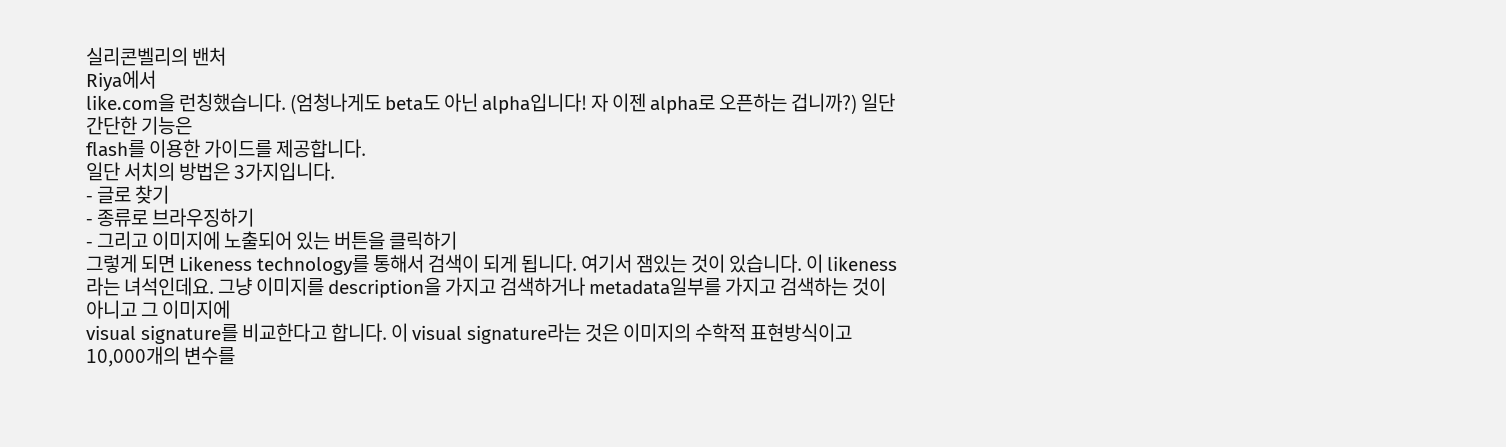실리콘벨리의 밴처
Riya에서
like.com을 런칭했습니다. (엄청나게도 beta도 아닌 alpha입니다! 자 이젠 alpha로 오픈하는 겁니까?) 일단 간단한 기능은
flash를 이용한 가이드를 제공합니다.
일단 서치의 방법은 3가지입니다.
- 글로 찾기
- 종류로 브라우징하기
- 그리고 이미지에 노출되어 있는 버튼을 클릭하기
그렇게 되면 Likeness technology를 통해서 검색이 되게 됩니다. 여기서 잼있는 것이 있습니다. 이 likeness라는 녀석인데요. 그냥 이미지를 description을 가지고 검색하거나 metadata일부를 가지고 검색하는 것이 아니고 그 이미지에
visual signature를 비교한다고 합니다. 이 visual signature라는 것은 이미지의 수학적 표현방식이고
10,000개의 변수를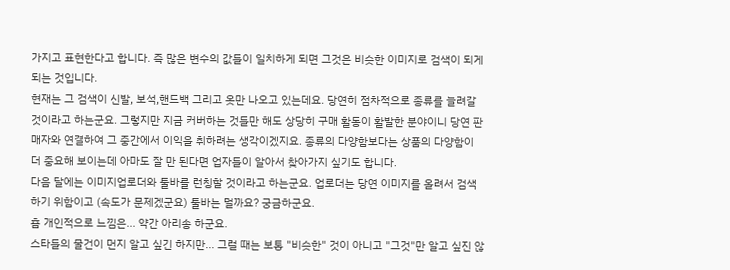가지고 표현한다고 합니다. 즉 많은 변수의 값들이 일치하게 되면 그것은 비슷한 이미지로 검색이 되게 되는 것입니다.
현재는 그 검색이 신발, 보석,핸드백 그리고 옷만 나오고 있는데요. 당연히 점차적으로 종류를 늘려갈 것이라고 하는군요. 그렇지만 지금 커버하는 것들만 해도 상당히 구매 활동이 활발한 분야이니 당연 판매자와 연결하여 그 중간에서 이익을 취하려는 생각이겠지요. 종류의 다양함보다는 상품의 다양함이 더 중요해 보이는데 아마도 잘 만 된다면 업자들이 알아서 찾아가지 싶기도 합니다.
다음 달에는 이미지업로더와 툴바를 런칭할 것이라고 하는군요. 업로더는 당연 이미지를 올려서 검색하기 위함이고 (속도가 문제겠군요) 툴바는 멀까요? 궁금하군요.
흠 개인적으로 느낌은... 약간 아리송 하군요.
스타들의 물건이 먼지 알고 싶긴 하지만... 그럴 때는 보통 "비슷한" 것이 아니고 "그것"만 알고 싶진 않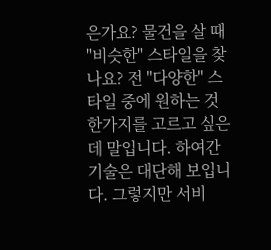은가요? 물건을 살 때 "비슷한" 스타일을 찾나요? 전 "다양한" 스타일 중에 원하는 것 한가지를 고르고 싶은데 말입니다. 하여간 기술은 대단해 보입니다. 그렇지만 서비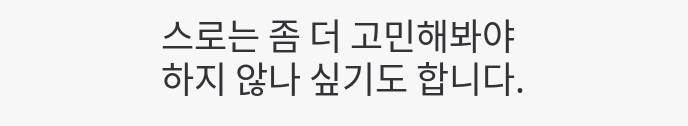스로는 좀 더 고민해봐야 하지 않나 싶기도 합니다.